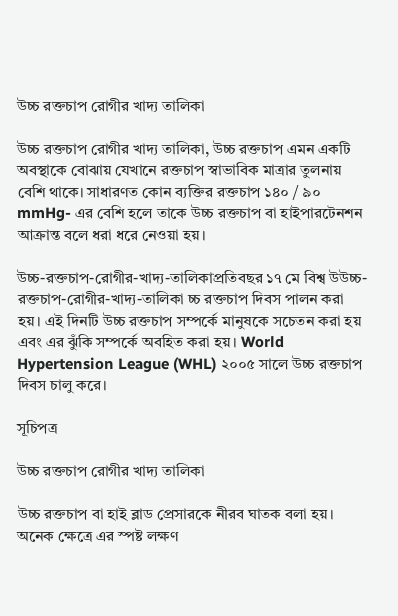উচ্চ রক্তচাপ রোগীর খাদ্য তালিকা

উচ্চ রক্তচাপ রোগীর খাদ্য তালিকা, উচ্চ রক্তচাপ এমন একটি অবস্থাকে বোঝায় যেখানে রক্তচাপ স্বাভাবিক মাত্রার তুলনায় বেশি থাকে। সাধারণত কোন ব্যক্তির রক্তচাপ ১৪০ / ৯০ mmHg- এর বেশি হলে তাকে উচ্চ রক্তচাপ বা হাইপারটেনশন আক্রান্ত বলে ধরা ধরে নেওয়া হয়।

উচ্চ-রক্তচাপ-রোগীর-খাদ্য-তালিকাপ্রতিবছর ১৭ মে বিশ্ব উউচ্চ-রক্তচাপ-রোগীর-খাদ্য-তালিকা চ্চ রক্তচাপ দিবস পালন করা হয়। এই দিনটি উচ্চ রক্তচাপ সম্পর্কে মানুষকে সচেতন করা হয় এবং এর ঝুঁকি সম্পর্কে অবহিত করা হয়। World Hypertension League (WHL) ২০০৫ সালে উচ্চ রক্তচাপ দিবস চালু করে।

সূচিপত্র

উচ্চ রক্তচাপ রোগীর খাদ্য তালিকা

উচ্চ রক্তচাপ বা হাই ব্লাড প্রেসারকে নীরব ঘাতক বলা হয়। অনেক ক্ষেত্রে এর স্পষ্ট লক্ষণ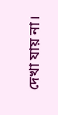দেখা যায় না।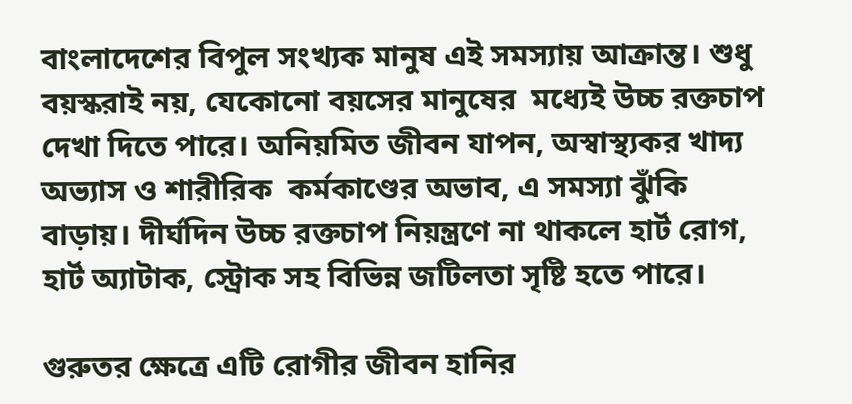বাংলাদেশের বিপুল সংখ্যক মানুষ এই সমস্যায় আক্রান্ত। শুধু বয়স্করাই নয়, যেকোনো বয়সের মানুষের  মধ্যেই উচ্চ রক্তচাপ দেখা দিতে পারে। অনিয়মিত জীবন যাপন, অস্বাস্থ্যকর খাদ্য অভ্যাস ও শারীরিক  কর্মকাণ্ডের অভাব, এ সমস্যা ঝুঁকি বাড়ায়। দীর্ঘদিন উচ্চ রক্তচাপ নিয়ন্ত্রণে না থাকলে হার্ট রোগ, হার্ট অ্যাটাক, স্ট্রোক সহ বিভিন্ন জটিলতা সৃষ্টি হতে পারে।

গুরুতর ক্ষেত্রে এটি রোগীর জীবন হানির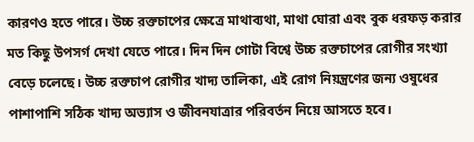কারণও হতে পারে। উচ্চ রক্তচাপের ক্ষেত্রে মাথাব্যথা, মাথা ঘোরা এবং বুক ধরফড় করার মত কিছু উপসর্গ দেখা যেতে পারে। দিন দিন গোটা বিশ্বে উচ্চ রক্তচাপের রোগীর সংখ্যা বেড়ে চলেছে। উচ্চ রক্তচাপ রোগীর খাদ্য তালিকা, এই রোগ নিয়ন্ত্রণের জন্য ওষুধের পাশাপাশি সঠিক খাদ্য অভ্যাস ও জীবনযাত্রার পরিবর্তন নিয়ে আসতে হবে।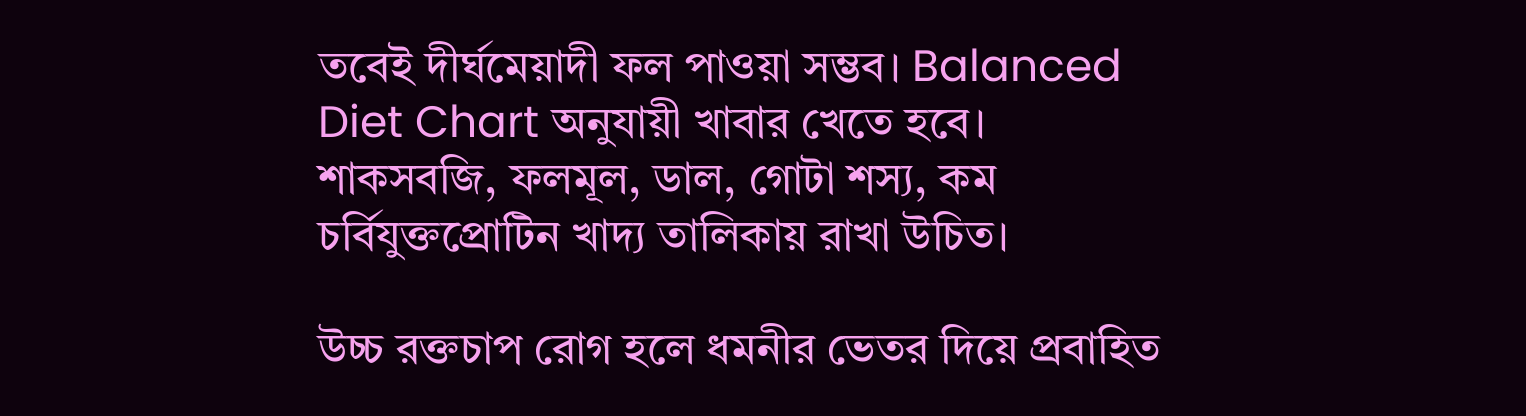তবেই দীর্ঘমেয়াদী ফল পাওয়া সম্ভব। Balanced Diet Chart অনুযায়ী খাবার খেতে হবে। শাকসবজি, ফলমূল, ডাল, গোটা শস্য, কম চর্বিযুক্তপ্রোটিন খাদ্য তালিকায় রাখা উচিত।

উচ্চ রক্তচাপ রোগ হলে ধমনীর ভেতর দিয়ে প্রবাহিত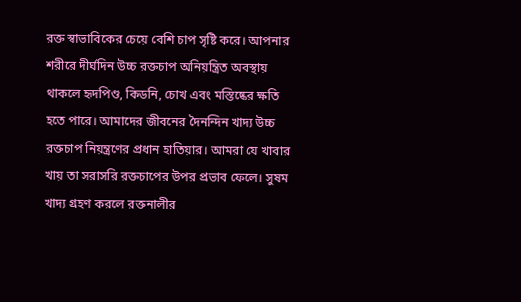রক্ত স্বাভাবিকের চেয়ে বেশি চাপ সৃষ্টি করে। আপনার শরীরে দীর্ঘদিন উচ্চ রক্তচাপ অনিয়ন্ত্রিত অবস্থায় থাকলে হৃদপিণ্ড, কিডনি, চোখ এবং মস্তিষ্কের ক্ষতি হতে পারে। আমাদের জীবনের দৈনন্দিন খাদ্য উচ্চ রক্তচাপ নিয়ন্ত্রণের প্রধান হাতিয়ার। আমরা যে খাবার খায় তা সরাসরি রক্তচাপের উপর প্রভাব ফেলে। সুষম খাদ্য গ্রহণ করলে রক্তনালীর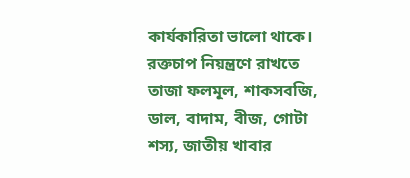কার্যকারিতা ভালো থাকে। রক্তচাপ নিয়ন্ত্রণে রাখতে তাজা ফলমূল, শাকসবজি, ডাল, বাদাম, বীজ, গোটা শস্য, জাতীয় খাবার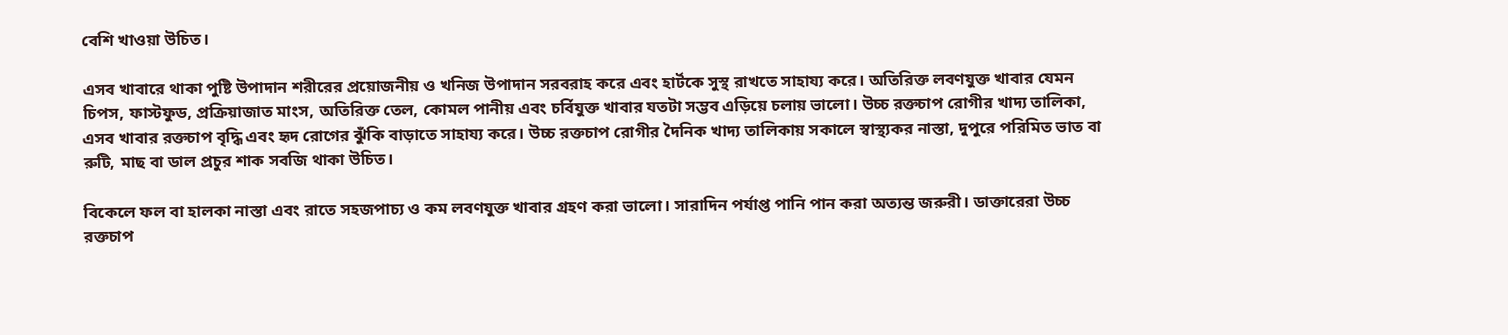বেশি খাওয়া উচিত।

এসব খাবারে থাকা পুষ্টি উপাদান শরীরের প্রয়োজনীয় ও খনিজ উপাদান সরবরাহ করে এবং হার্টকে সুস্থ রাখতে সাহায্য করে। অতিরিক্ত লবণযুক্ত খাবার যেমন চিপস, ফাস্টফুড, প্রক্রিয়াজাত মাংস, অতিরিক্ত তেল, কোমল পানীয় এবং চর্বিযুক্ত খাবার যতটা সম্ভব এড়িয়ে চলায় ভালো। উচ্চ রক্তচাপ রোগীর খাদ্য তালিকা, এসব খাবার রক্তচাপ বৃদ্ধি এবং হৃদ রোগের ঝুঁকি বাড়াতে সাহায্য করে। উচ্চ রক্তচাপ রোগীর দৈনিক খাদ্য তালিকায় সকালে স্বাস্থ্যকর নাস্তা, দুপুরে পরিমিত ভাত বা রুটি, মাছ বা ডাল প্রচুর শাক সবজি থাকা উচিত।

বিকেলে ফল বা হালকা নাস্তা এবং রাতে সহজপাচ্য ও কম লবণযুক্ত খাবার গ্রহণ করা ভালো। সারাদিন পর্যাপ্ত পানি পান করা অত্যন্ত জরুরী। ডাক্তারেরা উচ্চ রক্তচাপ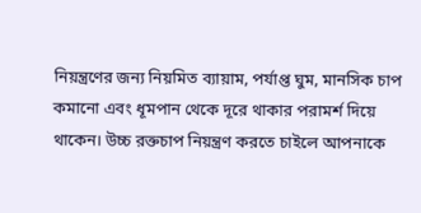নিয়ন্ত্রণের জন্য নিয়মিত ব্যায়াম, পর্যাপ্ত ঘুম, মানসিক চাপ কমানো এবং ধূমপান থেকে দূরে থাকার পরামর্শ দিয়ে থাকেন। উচ্চ রক্তচাপ নিয়ন্ত্রণ করতে চাইলে আপনাকে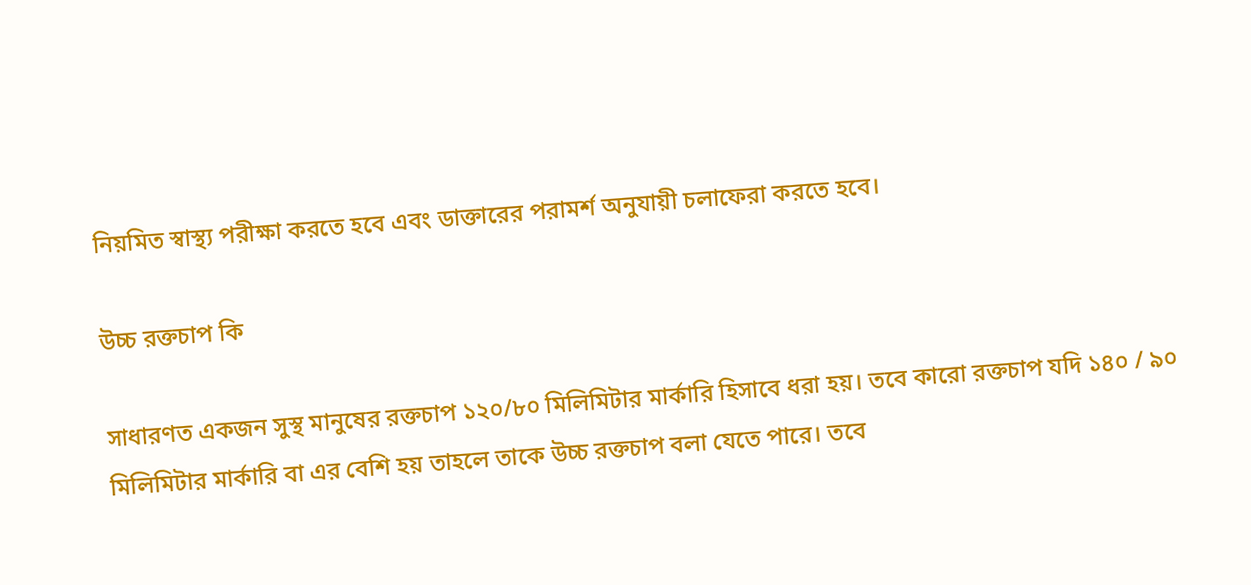নিয়মিত স্বাস্থ্য পরীক্ষা করতে হবে এবং ডাক্তারের পরামর্শ অনুযায়ী চলাফেরা করতে হবে।

উচ্চ রক্তচাপ কি

সাধারণত একজন সুস্থ মানুষের রক্তচাপ ১২০/৮০ মিলিমিটার মার্কারি হিসাবে ধরা হয়। তবে কারো রক্তচাপ যদি ১৪০ / ৯০ মিলিমিটার মার্কারি বা এর বেশি হয় তাহলে তাকে উচ্চ রক্তচাপ বলা যেতে পারে। তবে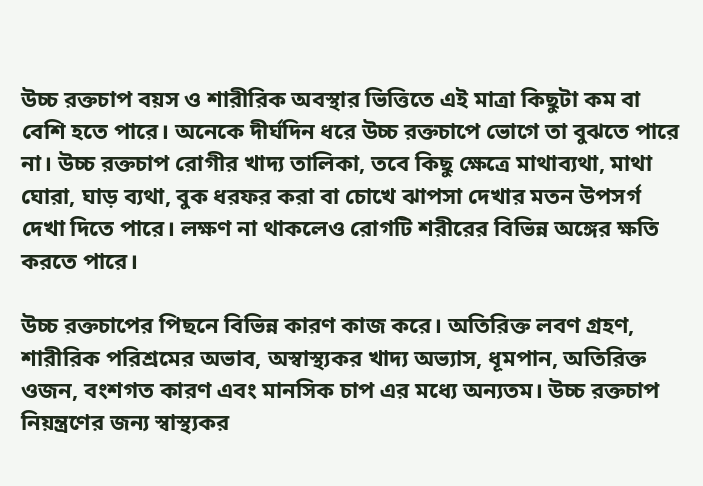উচ্চ রক্তচাপ বয়স ও শারীরিক অবস্থার ভিত্তিতে এই মাত্রা কিছুটা কম বা বেশি হতে পারে। অনেকে দীর্ঘদিন ধরে উচ্চ রক্তচাপে ভোগে তা বুঝতে পারে না। উচ্চ রক্তচাপ রোগীর খাদ্য তালিকা, তবে কিছু ক্ষেত্রে মাথাব্যথা, মাথা ঘোরা, ঘাড় ব্যথা, বুক ধরফর করা বা চোখে ঝাপসা দেখার মতন উপসর্গ দেখা দিতে পারে। লক্ষণ না থাকলেও রোগটি শরীরের বিভিন্ন অঙ্গের ক্ষতি করতে পারে।

উচ্চ রক্তচাপের পিছনে বিভিন্ন কারণ কাজ করে। অতিরিক্ত লবণ গ্রহণ, শারীরিক পরিশ্রমের অভাব, অস্বাস্থ্যকর খাদ্য অভ্যাস, ধূমপান, অতিরিক্ত ওজন, বংশগত কারণ এবং মানসিক চাপ এর মধ্যে অন্যতম। উচ্চ রক্তচাপ নিয়ন্ত্রণের জন্য স্বাস্থ্যকর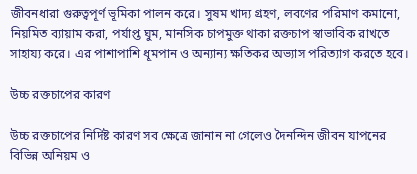জীবনধারা গুরুত্বপূর্ণ ভূমিকা পালন করে। সুষম খাদ্য গ্রহণ, লবণের পরিমাণ কমানো, নিয়মিত ব্যায়াম করা, পর্যাপ্ত ঘুম, মানসিক চাপমুক্ত থাকা রক্তচাপ স্বাভাবিক রাখতে সাহায্য করে। এর পাশাপাশি ধূমপান ও অন্যান্য ক্ষতিকর অভ্যাস পরিত্যাগ করতে হবে।

উচ্চ রক্তচাপের কারণ

উচ্চ রক্তচাপের নির্দিষ্ট কারণ সব ক্ষেত্রে জানান না গেলেও দৈনন্দিন জীবন যাপনের বিভিন্ন অনিয়ম ও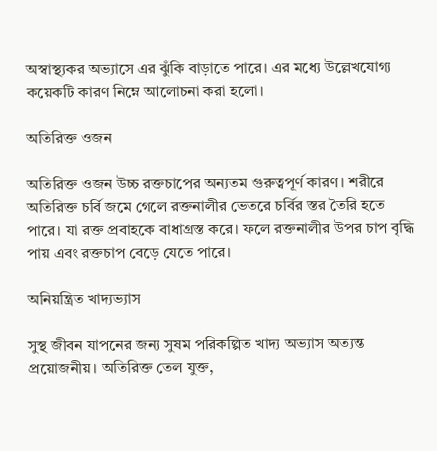অস্বাস্থ্যকর অভ্যাসে এর ঝুঁকি বাড়াতে পারে। এর মধ্যে উল্লেখযোগ্য কয়েকটি কারণ নিম্নে আলোচনা করা হলো।

অতিরিক্ত ওজন

অতিরিক্ত ওজন উচ্চ রক্তচাপের অন্যতম গুরুত্বপূর্ণ কারণ। শরীরে অতিরিক্ত চর্বি জমে গেলে রক্তনালীর ভেতরে চর্বির স্তর তৈরি হতে পারে। যা রক্ত প্রবাহকে বাধাগ্রস্ত করে। ফলে রক্তনালীর উপর চাপ বৃদ্ধি পায় এবং রক্তচাপ বেড়ে যেতে পারে।

অনিয়ন্ত্রিত খাদ্যভ্যাস

সুস্থ জীবন যাপনের জন্য সুষম পরিকল্পিত খাদ্য অভ্যাস অত্যন্ত প্রয়োজনীয়। অতিরিক্ত তেল যুক্ত,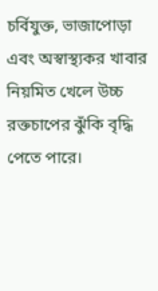চর্বিযুক্ত, ভাজাপোড়া এবং অস্বাস্থ্যকর খাবার নিয়মিত খেলে উচ্চ রক্তচাপের ঝুঁকি বৃদ্ধি পেতে পারে।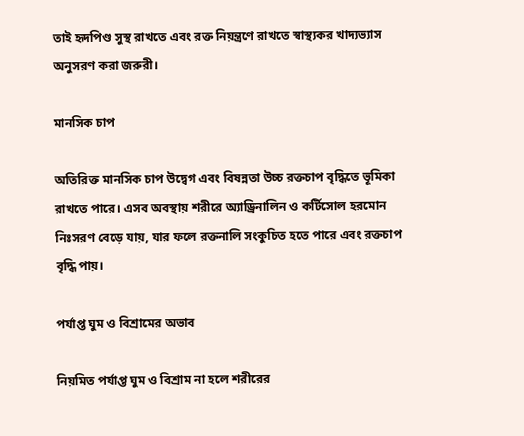তাই হৃদপিণ্ড সুস্থ রাখতে এবং রক্ত নিয়ন্ত্রণে রাখতে স্বাস্থ্যকর খাদ্যভ্যাস অনুসরণ করা জরুরী।

মানসিক চাপ

অতিরিক্ত মানসিক চাপ উদ্বেগ এবং বিষন্নতা উচ্চ রক্তচাপ বৃদ্ধিতে ভূমিকা রাখতে পারে। এসব অবস্থায় শরীরে অ্যাড্রিনালিন ও কর্টিসোল হরমোন নিঃসরণ বেড়ে যায়, যার ফলে রক্তনালি সংকুচিত হতে পারে এবং রক্তচাপ বৃদ্ধি পায়।

পর্যাপ্ত ঘুম ও বিশ্রামের অভাব

নিয়মিত পর্যাপ্ত ঘুম ও বিশ্রাম না হলে শরীরের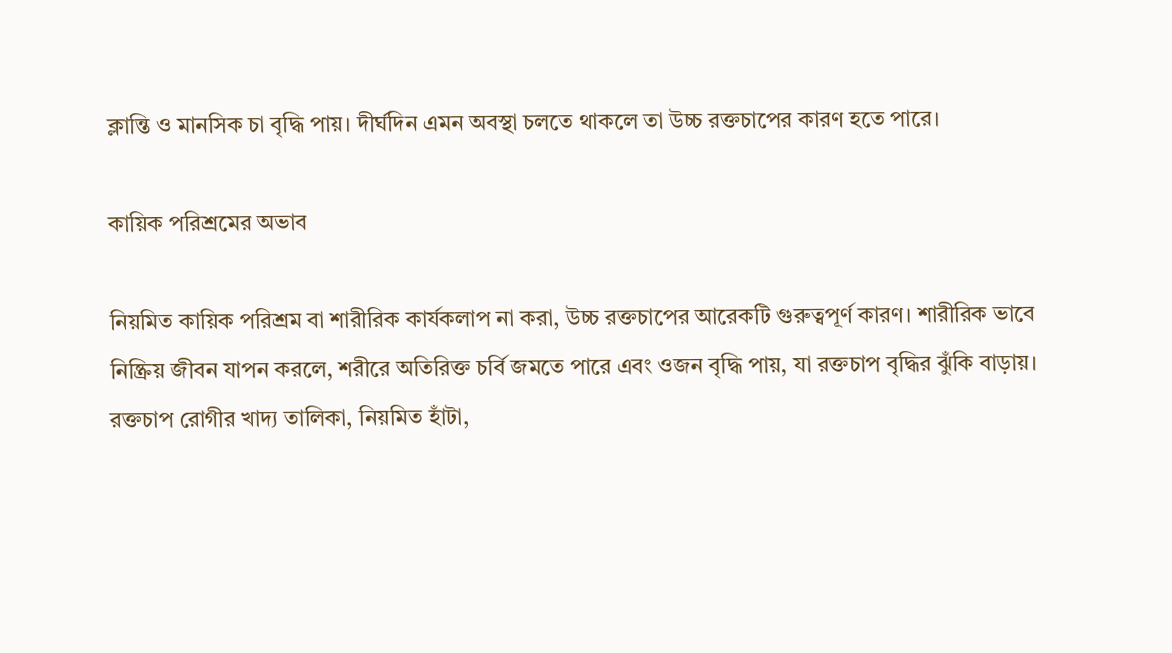ক্লান্তি ও মানসিক চা বৃদ্ধি পায়। দীর্ঘদিন এমন অবস্থা চলতে থাকলে তা উচ্চ রক্তচাপের কারণ হতে পারে।

কায়িক পরিশ্রমের অভাব

নিয়মিত কায়িক পরিশ্রম বা শারীরিক কার্যকলাপ না করা, উচ্চ রক্তচাপের আরেকটি গুরুত্বপূর্ণ কারণ। শারীরিক ভাবে নিষ্ক্রিয় জীবন যাপন করলে, শরীরে অতিরিক্ত চর্বি জমতে পারে এবং ওজন বৃদ্ধি পায়, যা রক্তচাপ বৃদ্ধির ঝুঁকি বাড়ায়। রক্তচাপ রোগীর খাদ্য তালিকা, নিয়মিত হাঁটা,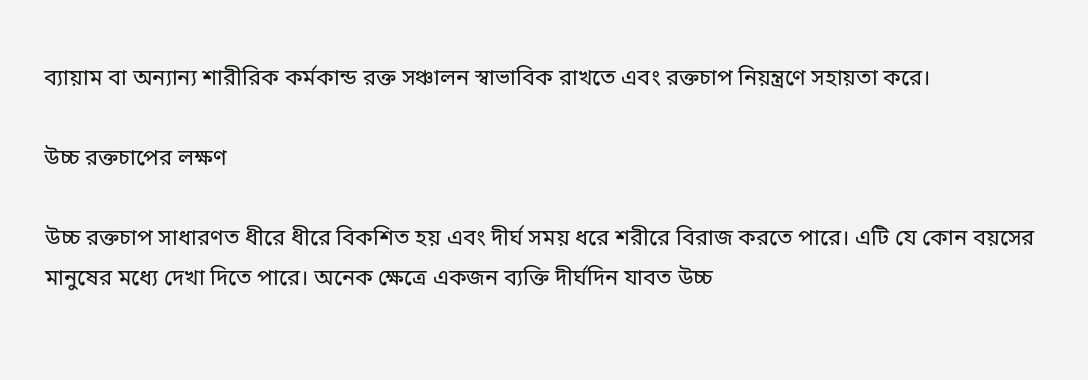ব্যায়াম বা অন্যান্য শারীরিক কর্মকান্ড রক্ত সঞ্চালন স্বাভাবিক রাখতে এবং রক্তচাপ নিয়ন্ত্রণে সহায়তা করে।

উচ্চ রক্তচাপের লক্ষণ

উচ্চ রক্তচাপ সাধারণত ধীরে ধীরে বিকশিত হয় এবং দীর্ঘ সময় ধরে শরীরে বিরাজ করতে পারে। এটি যে কোন বয়সের মানুষের মধ্যে দেখা দিতে পারে। অনেক ক্ষেত্রে একজন ব্যক্তি দীর্ঘদিন যাবত উচ্চ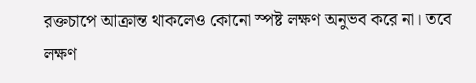রক্তচাপে আক্রান্ত থাকলেও কোনো স্পষ্ট লক্ষণ অনুভব করে না। তবে লক্ষণ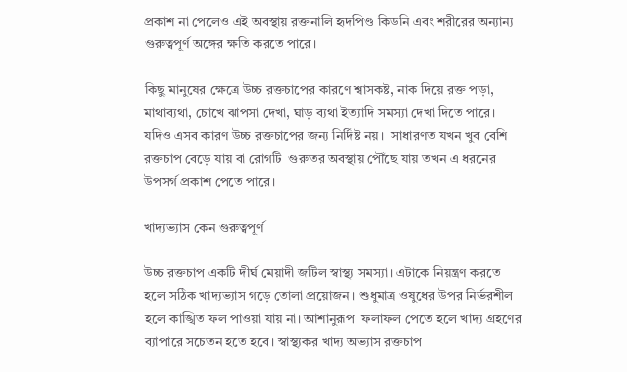প্রকাশ না পেলেও এই অবস্থায় রক্তনালি হৃদপিণ্ড কিডনি এবং শরীরের অন্যান্য গুরুত্বপূর্ণ অঙ্গের ক্ষতি করতে পারে।

কিছু মানুষের ক্ষেত্রে উচ্চ রক্তচাপের কারণে শ্বাসকষ্ট, নাক দিয়ে রক্ত পড়া, মাথাব্যথা, চোখে ঝাপসা দেখা, ঘাড় ব্যথা ইত্যাদি সমস্যা দেখা দিতে পারে। যদিও এসব কারণ উচ্চ রক্তচাপের জন্য নির্দিষ্ট নয়।  সাধারণত যখন খুব বেশি রক্তচাপ বেড়ে যায় বা রোগটি  গুরুতর অবস্থায় পৌঁছে যায় তখন এ ধরনের উপসর্গ প্রকাশ পেতে পারে।

খাদ্যভ্যাস কেন গুরুত্বপূর্ণ

উচ্চ রক্তচাপ একটি দীর্ঘ মেয়াদী জটিল স্বাস্থ্য সমস্যা। এটাকে নিয়ন্ত্রণ করতে হলে সঠিক খাদ্যভ্যাস গড়ে তোলা প্রয়োজন। শুধুমাত্র ওষুধের উপর নির্ভরশীল হলে কাঙ্খিত ফল পাওয়া যায় না। আশানুরূপ  ফলাফল পেতে হলে খাদ্য গ্রহণের ব্যাপারে সচেতন হতে হবে। স্বাস্থ্যকর খাদ্য অভ্যাস রক্তচাপ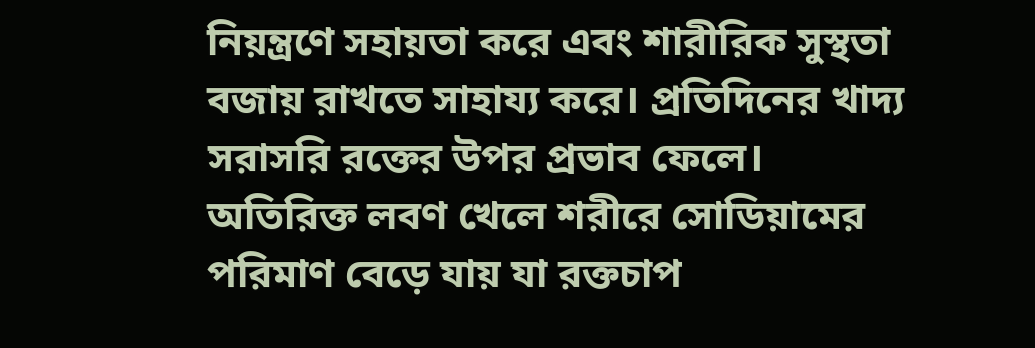নিয়ন্ত্রণে সহায়তা করে এবং শারীরিক সুস্থতা বজায় রাখতে সাহায্য করে। প্রতিদিনের খাদ্য সরাসরি রক্তের উপর প্রভাব ফেলে। অতিরিক্ত লবণ খেলে শরীরে সোডিয়ামের পরিমাণ বেড়ে যায় যা রক্তচাপ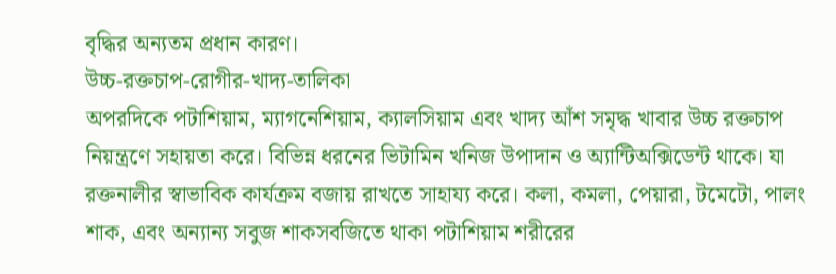বৃদ্ধির অন্যতম প্রধান কারণ।
উচ্চ-রক্তচাপ-রোগীর-খাদ্য-তালিকা
অপরদিকে পটাশিয়াম, ম্যাগনেশিয়াম, ক্যালসিয়াম এবং খাদ্য আঁশ সমৃদ্ধ খাবার উচ্চ রক্তচাপ নিয়ন্ত্রণে সহায়তা করে। বিভিন্ন ধরনের ভিটামিন খনিজ উপাদান ও অ্যান্টিঅক্সিডেন্ট থাকে। যা রক্তনালীর স্বাভাবিক কার্যক্রম বজায় রাখতে সাহায্য করে। কলা, কমলা, পেয়ারা, টমেটো, পালং শাক, এবং অন্যান্য সবুজ শাকসবজিতে থাকা পটাশিয়াম শরীরের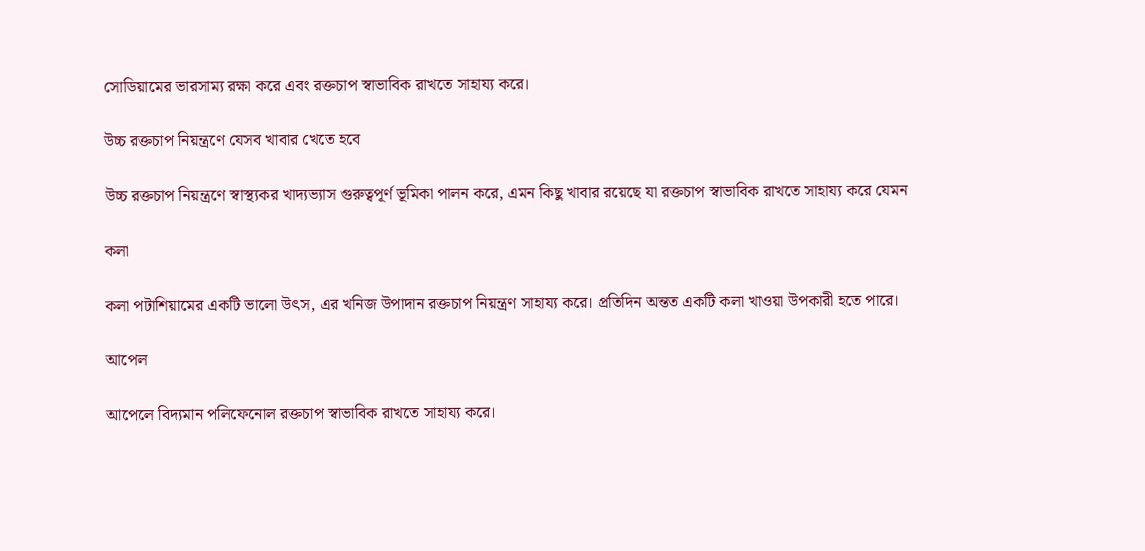সোডিয়ামের ভারসাম্য রক্ষা করে এবং রক্তচাপ স্বাভাবিক রাখতে সাহায্য করে।

উচ্চ রক্তচাপ নিয়ন্ত্রণে যেসব খাবার খেতে হবে

উচ্চ রক্তচাপ নিয়ন্ত্রণে স্বাস্থ্যকর খাদ্যভ্যাস গুরুত্বপূর্ণ ভূমিকা পালন করে, এমন কিছু খাবার রয়েছে যা রক্তচাপ স্বাভাবিক রাখতে সাহায্য করে যেমন

কলা

কলা পটাশিয়ামের একটি ভালো উৎস, এর খনিজ উপাদান রক্তচাপ নিয়ন্ত্রণ সাহায্য করে। প্রতিদিন অন্তত একটি কলা খাওয়া উপকারী হতে পারে।

আপেল

আপেলে বিদ্যমান পলিফেনোল রক্তচাপ স্বাভাবিক রাখতে সাহায্য করে।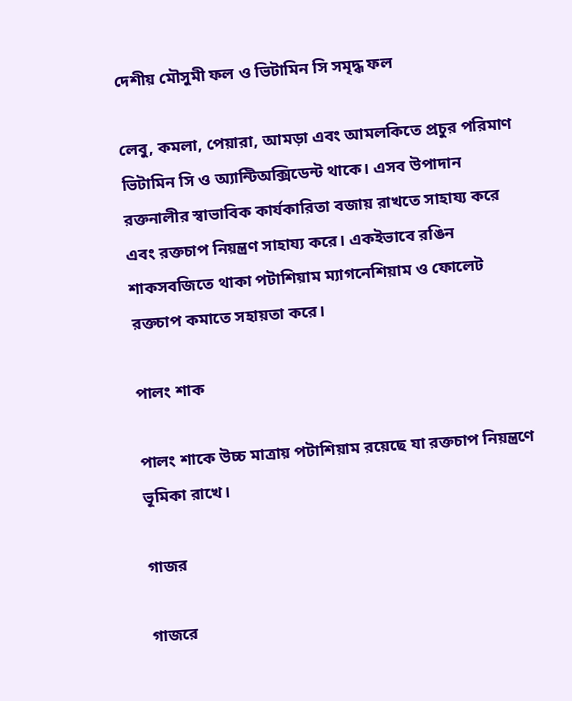দেশীয় মৌসুমী ফল ও ভিটামিন সি সমৃদ্ধ ফল

লেবু, কমলা, পেয়ারা, আমড়া এবং আমলকিতে প্রচুর পরিমাণ ভিটামিন সি ও অ্যান্টিঅক্সিডেন্ট থাকে। এসব উপাদান রক্তনালীর স্বাভাবিক কার্যকারিতা বজায় রাখতে সাহায্য করে এবং রক্তচাপ নিয়ন্ত্রণ সাহায্য করে। একইভাবে রঙিন শাকসবজিতে থাকা পটাশিয়াম ম্যাগনেশিয়াম ও ফোলেট রক্তচাপ কমাতে সহায়তা করে।

পালং শাক

পালং শাকে উচ্চ মাত্রায় পটাশিয়াম রয়েছে যা রক্তচাপ নিয়ন্ত্রণে ভূমিকা রাখে।

গাজর

গাজরে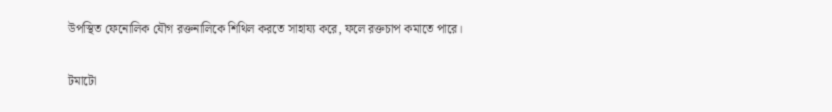উপস্থিত ফেনোলিক যৌগ রক্তনালিকে শিথিল করতে সাহায্য করে, ফলে রক্তচাপ কমাতে পারে।

টমাটো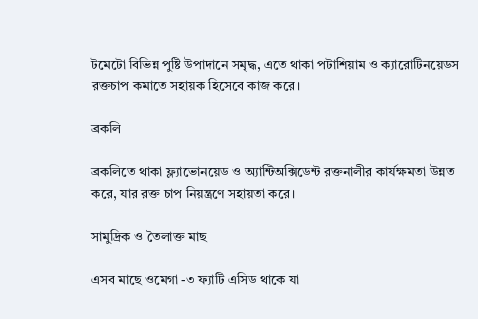টমেটো বিভিন্ন পুষ্টি উপাদানে সমৃদ্ধ, এতে থাকা পটাশিয়াম ও ক্যারোটিনয়েডস রক্তচাপ কমাতে সহায়ক হিসেবে কাজ করে।

ব্রকলি

ব্রকলিতে থাকা ফ্ল্যাভোনয়েড ও অ্যান্টিঅক্সিডেন্ট রক্তনালীর কার্যক্ষমতা উন্নত করে, যার রক্ত চাপ নিয়ন্ত্রণে সহায়তা করে।

সামুদ্রিক ও তৈলাক্ত মাছ

এসব মাছে ওমেগা -৩ ফ্যাটি এসিড থাকে যা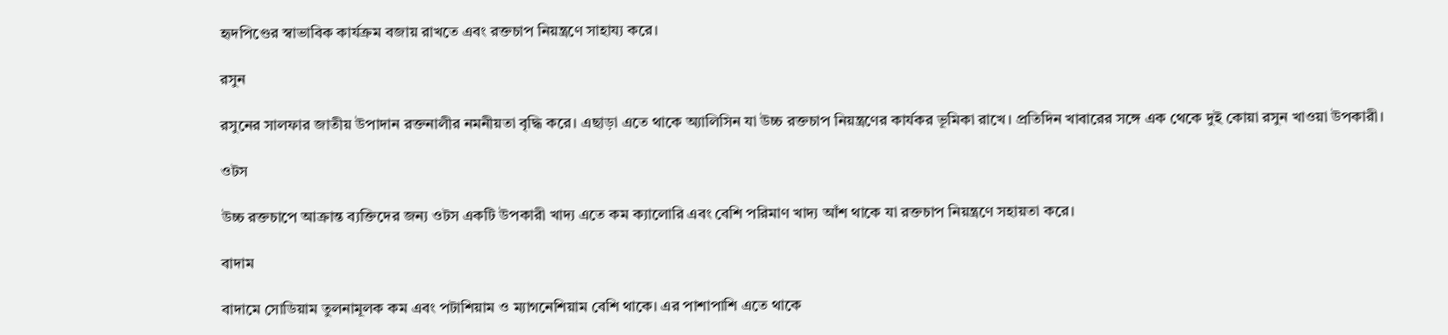হৃদপিণ্ডের স্বাভাবিক কার্যক্রম বজায় রাখতে এবং রক্তচাপ নিয়ন্ত্রণে সাহায্য করে।

রসুন

রসুনের সালফার জাতীয় উপাদান রক্তনালীর নমনীয়তা বৃদ্ধি করে। এছাড়া এতে থাকে অ্যালিসিন যা উচ্চ রক্তচাপ নিয়ন্ত্রণের কার্যকর ভূমিকা রাখে। প্রতিদিন খাবারের সঙ্গে এক থেকে দুই কোয়া রসুন খাওয়া উপকারী।

ওটস

উচ্চ রক্তচাপে আক্রান্ত ব্যক্তিদের জন্য ওটস একটি উপকারী খাদ্য এতে কম ক্যালোরি এবং বেশি পরিমাণ খাদ্য আঁশ থাকে যা রক্তচাপ নিয়ন্ত্রণে সহায়তা করে।

বাদাম

বাদামে সোডিয়াম তুলনামূলক কম এবং পটাশিয়াম ও ম্যাগনেশিয়াম বেশি থাকে। এর পাশাপাশি এতে থাকে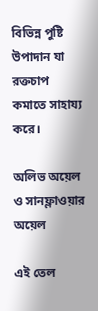বিভিন্ন পুষ্টি উপাদান যা রক্তচাপ কমাতে সাহায্য করে।

অলিভ অয়েল ও সানফ্লাওয়ার অয়েল

এই তেল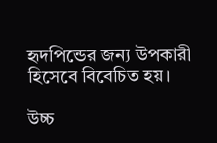হৃদপিন্ডের জন্য উপকারী হিসেবে বিবেচিত হয়।

উচ্চ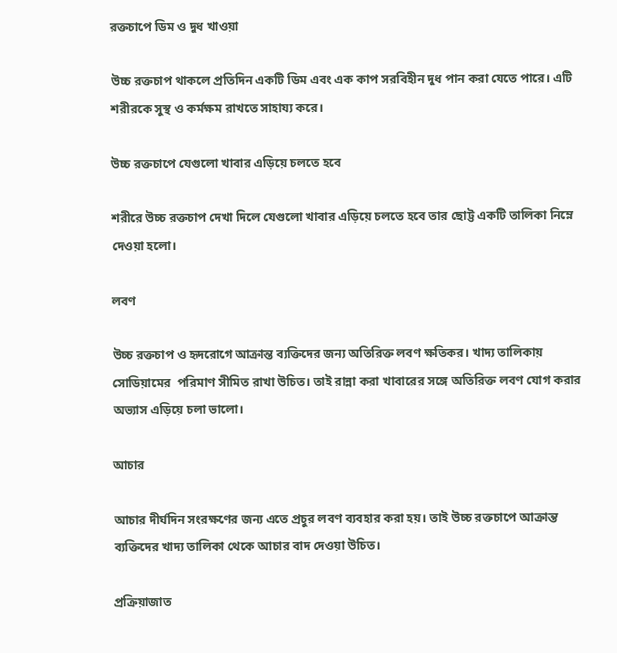রক্তচাপে ডিম ও দুধ খাওয়া

উচ্চ রক্তচাপ থাকলে প্রতিদিন একটি ডিম এবং এক কাপ সরবিহীন দুধ পান করা যেতে পারে। এটি শরীরকে সুস্থ ও কর্মক্ষম রাখতে সাহায্য করে।

উচ্চ রক্তচাপে যেগুলো খাবার এড়িয়ে চলতে হবে

শরীরে উচ্চ রক্তচাপ দেখা দিলে যেগুলো খাবার এড়িয়ে চলতে হবে তার ছোট্ট একটি তালিকা নিম্নে দেওয়া হলো।

লবণ

উচ্চ রক্তচাপ ও হৃদরোগে আক্রান্ত ব্যক্তিদের জন্য অতিরিক্ত লবণ ক্ষতিকর। খাদ্য তালিকায় সোডিয়ামের  পরিমাণ সীমিত রাখা উচিত। তাই রান্না করা খাবারের সঙ্গে অতিরিক্ত লবণ যোগ করার অভ্যাস এড়িয়ে চলা ভালো।

আচার

আচার দীর্ঘদিন সংরক্ষণের জন্য এতে প্রচুর লবণ ব্যবহার করা হয়। তাই উচ্চ রক্তচাপে আক্রান্ত ব্যক্তিদের খাদ্য তালিকা থেকে আচার বাদ দেওয়া উচিত।

প্রক্রিয়াজাত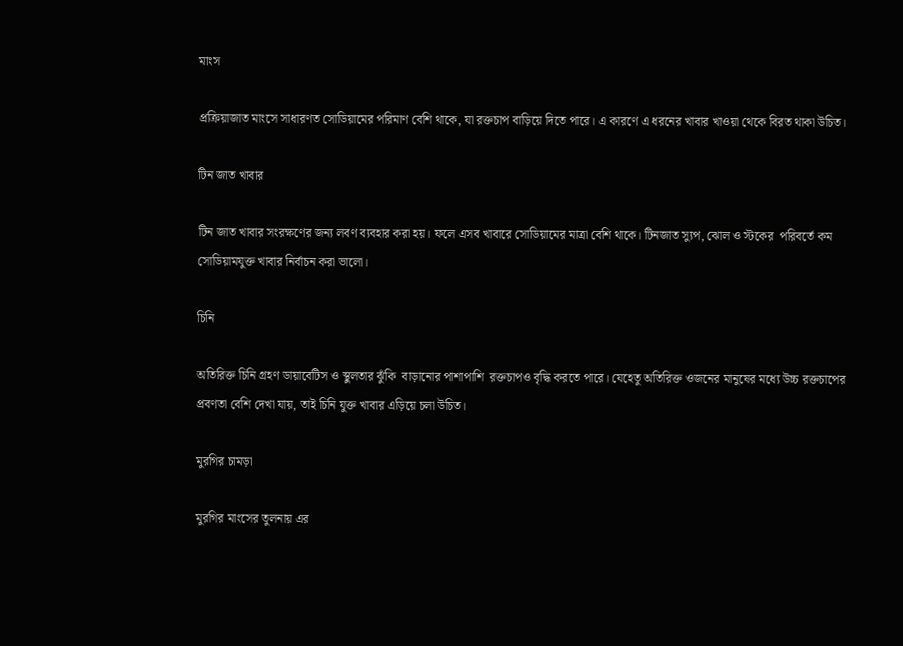মাংস

প্রক্রিয়াজাত মাংসে সাধারণত সোডিয়ামের পরিমাণ বেশি থাকে, যা রক্তচাপ বাড়িয়ে দিতে পারে। এ কারণে এ ধরনের খাবার খাওয়া থেকে বিরত থাকা উচিত।

টিন জাত খাবার

টিন জাত খাবার সংরক্ষণের জন্য লবণ ব্যবহার করা হয়। ফলে এসব খাবারে সোডিয়ামের মাত্রা বেশি থাকে। টিনজাত স্যুপ, ঝোল ও স্টকের  পরিবর্তে কম সোডিয়ামযুক্ত খাবার নির্বাচন করা ভালো।

চিনি

অতিরিক্ত চিনি গ্রহণ ডায়াবেটিস ও স্থুলতার ঝুঁকি  বাড়ানোর পাশাপাশি  রক্তচাপও বৃদ্ধি করতে পারে। যেহেতু অতিরিক্ত ওজনের মানুষের মধ্যে উচ্চ রক্তচাপের প্রবণতা বেশি দেখা যায়, তাই চিনি যুক্ত খাবার এড়িয়ে চলা উচিত।

মুরগির চামড়া

মুরগির মাংসের তুলনায় এর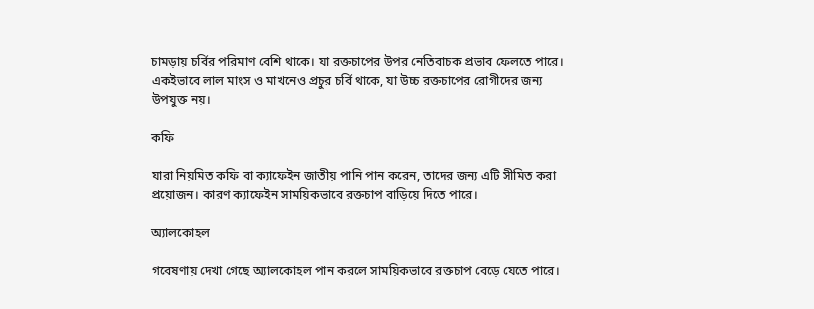চামড়ায় চর্বির পরিমাণ বেশি থাকে। যা রক্তচাপের উপর নেতিবাচক প্রভাব ফেলতে পারে। একইভাবে লাল মাংস ও মাখনেও প্রচুর চর্বি থাকে, যা উচ্চ রক্তচাপের রোগীদের জন্য উপযুক্ত নয়।

কফি

যারা নিয়মিত কফি বা ক্যাফেইন জাতীয় পানি পান করেন, তাদের জন্য এটি সীমিত করা প্রয়োজন। কারণ ক্যাফেইন সাময়িকভাবে রক্তচাপ বাড়িয়ে দিতে পারে।

অ্যালকোহল

গবেষণায় দেখা গেছে অ্যালকোহল পান করলে সাময়িকভাবে রক্তচাপ বেড়ে যেতে পারে।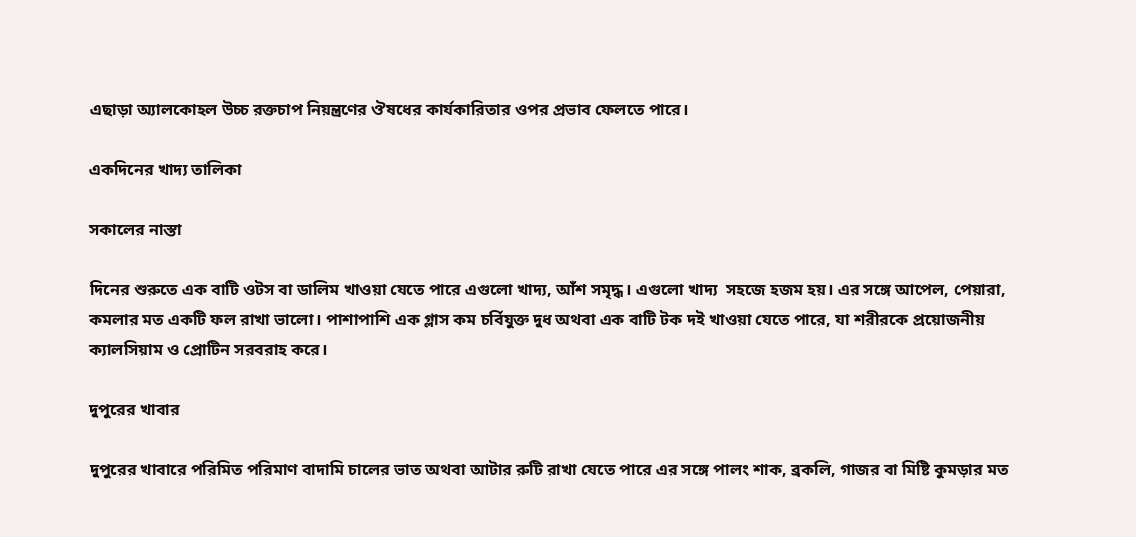এছাড়া অ্যালকোহল উচ্চ রক্তচাপ নিয়ন্ত্রণের ঔষধের কার্যকারিতার ওপর প্রভাব ফেলতে পারে।

একদিনের খাদ্য তালিকা

সকালের নাস্তা

দিনের শুরুতে এক বাটি ওটস বা ডালিম খাওয়া যেতে পারে এগুলো খাদ্য, আঁশ সমৃদ্ধ। এগুলো খাদ্য  সহজে হজম হয়। এর সঙ্গে আপেল, পেয়ারা, কমলার মত একটি ফল রাখা ভালো। পাশাপাশি এক গ্লাস কম চর্বিযুক্ত দুধ অথবা এক বাটি টক দই খাওয়া যেতে পারে, যা শরীরকে প্রয়োজনীয় ক্যালসিয়াম ও প্রোটিন সরবরাহ করে।

দুপুরের খাবার

দুপুরের খাবারে পরিমিত পরিমাণ বাদামি চালের ভাত অথবা আটার রুটি রাখা যেতে পারে এর সঙ্গে পালং শাক, ব্রকলি, গাজর বা মিষ্টি কুমড়ার মত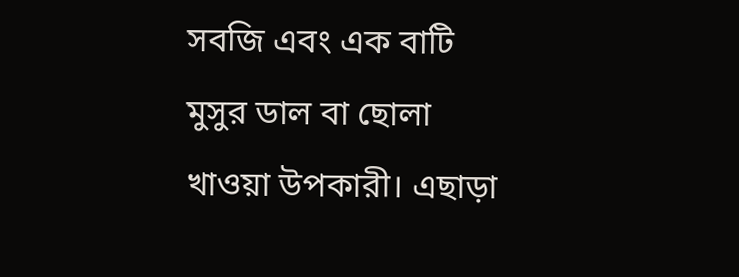সবজি এবং এক বাটি মুসুর ডাল বা ছোলা খাওয়া উপকারী। এছাড়া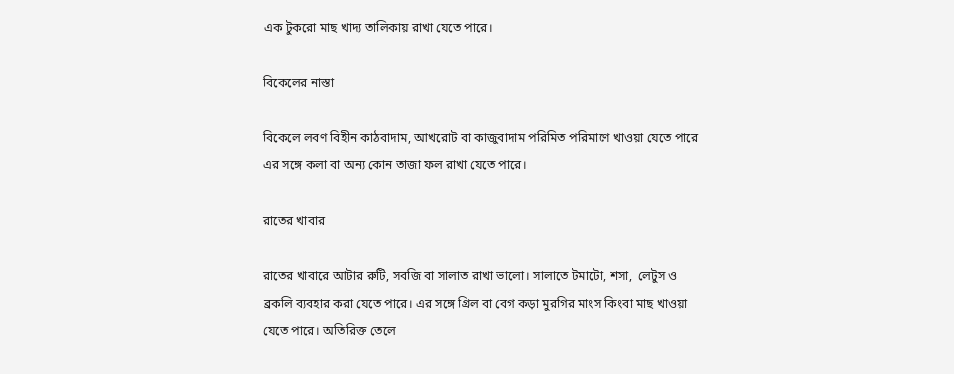এক টুকরো মাছ খাদ্য তালিকায় রাখা যেতে পারে।

বিকেলের নাস্তা

বিকেলে লবণ বিহীন কাঠবাদাম, আখরোট বা কাজুবাদাম পরিমিত পরিমাণে খাওয়া যেতে পারে এর সঙ্গে কলা বা অন্য কোন তাজা ফল রাখা যেতে পারে।

রাতের খাবার

রাতের খাবারে আটার রুটি, সবজি বা সালাত রাখা ভালো। সালাতে টমাটো, শসা,  লেটুস ও ব্রকলি ব্যবহার করা যেতে পারে। এর সঙ্গে গ্রিল বা বেগ কড়া মুরগির মাংস কিংবা মাছ খাওয়া যেতে পারে। অতিরিক্ত তেলে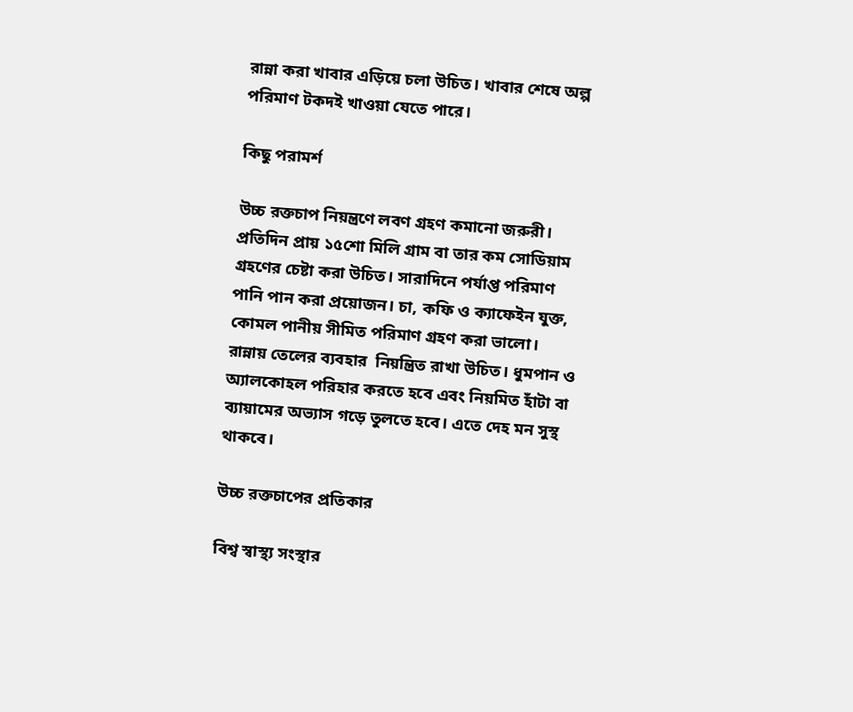রান্না করা খাবার এড়িয়ে চলা উচিত। খাবার শেষে অল্প পরিমাণ টকদই খাওয়া যেতে পারে।

কিছু পরামর্শ

উচ্চ রক্তচাপ নিয়ন্ত্রণে লবণ গ্রহণ কমানো জরুরী। প্রতিদিন প্রায় ১৫শো মিলি গ্রাম বা তার কম সোডিয়াম গ্রহণের চেষ্টা করা উচিত। সারাদিনে পর্যাপ্ত পরিমাণ পানি পান করা প্রয়োজন। চা, কফি ও ক্যাফেইন যুক্ত, কোমল পানীয় সীমিত পরিমাণ গ্রহণ করা ভালো।  রান্নায় তেলের ব্যবহার  নিয়ন্ত্রিত রাখা উচিত। ধুমপান ও অ্যালকোহল পরিহার করতে হবে এবং নিয়মিত হাঁটা বা ব্যায়ামের অভ্যাস গড়ে তুলতে হবে। এতে দেহ মন সুস্থ থাকবে।

উচ্চ রক্তচাপের প্রতিকার

বিশ্ব স্বাস্থ্য সংস্থার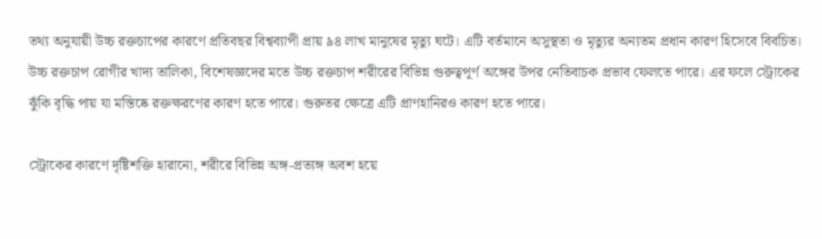তথ্য অনুযায়ী উচ্চ রক্তচাপের কারণে প্রতিবছর বিশ্বব্যাপী প্রায় ৯৪ লাখ মানুষের মৃত্যু ঘটে। এটি বর্তমানে অসুস্থতা ও মৃত্যুর অন্যতম প্রধান কারণ হিসেবে বিবচিত। উচ্চ রক্তচাপ রোগীর খাদ্য তালিকা, বিশেষজ্ঞদের মতে উচ্চ রক্তচাপ শরীরের বিভিন্ন গুরুত্বপূর্ণ অঙ্গের উপর নেতিবাচক প্রভাব ফেলতে পারে। এর ফলে স্ট্রোকের ঝুঁকি বৃদ্ধি পায় যা মস্তিষ্কে রক্তক্ষরণের কারণ হতে পারে। গুরুতর ক্ষেত্রে এটি প্রাণহানিরও কারণ হতে পারে।

স্ট্রোকের কারণে দৃষ্টিশক্তি হারানো, শরীরে বিভিন্ন অঙ্গ-প্রত্যঙ্গ অবশ হয়ে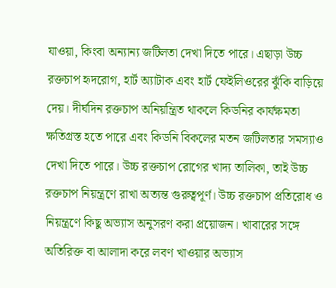যাওয়া, কিংবা অন্যান্য জটিলতা দেখা দিতে পারে। এছাড়া উচ্চ রক্তচাপ হৃদরোগ, হার্ট অ্যাটাক এবং হার্ট ফেইলিওরের ঝুঁকি বাড়িয়ে দেয়। দীর্ঘদিন রক্তচাপ অনিয়ন্ত্রিত থাকলে কিডনির কার্যক্ষমতা ক্ষতিগ্রস্ত হতে পারে এবং কিডনি বিকলের মতন জটিলতার সমস্যাও দেখা দিতে পারে। উচ্চ রক্তচাপ রোগের খাদ্য তালিকা, তাই উচ্চ রক্তচাপ নিয়ন্ত্রণে রাখা অত্যন্ত গুরুত্বপূর্ণ। উচ্চ রক্তচাপ প্রতিরোধ ও নিয়ন্ত্রণে কিছু অভ্যাস অনুসরণ করা প্রয়োজন। খাবারের সঙ্গে অতিরিক্ত বা আলাদা করে লবণ খাওয়ার অভ্যাস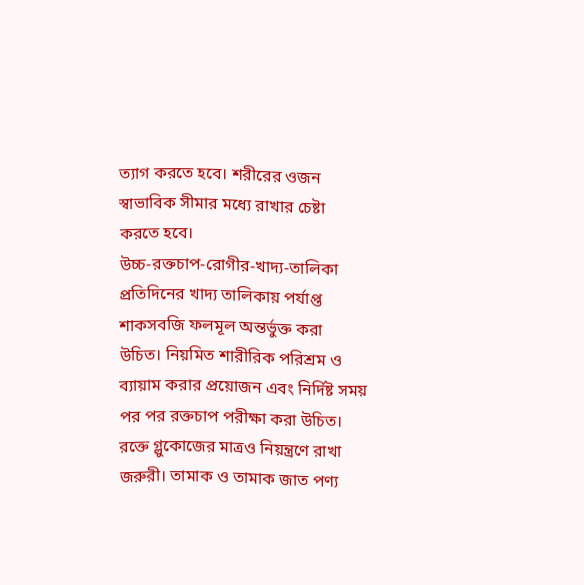ত্যাগ করতে হবে। শরীরের ওজন স্বাভাবিক সীমার মধ্যে রাখার চেষ্টা করতে হবে।
উচ্চ-রক্তচাপ-রোগীর-খাদ্য-তালিকা
প্রতিদিনের খাদ্য তালিকায় পর্যাপ্ত শাকসবজি ফলমূল অন্তর্ভুক্ত করা উচিত। নিয়মিত শারীরিক পরিশ্রম ও ব্যায়াম করার প্রয়োজন এবং নির্দিষ্ট সময় পর পর রক্তচাপ পরীক্ষা করা উচিত। রক্তে গ্লুকোজের মাত্রও নিয়ন্ত্রণে রাখা জরুরী। তামাক ও তামাক জাত পণ্য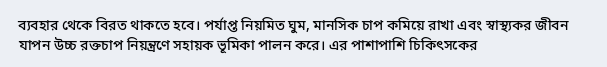ব্যবহার থেকে বিরত থাকতে হবে। পর্যাপ্ত নিয়মিত ঘুম, মানসিক চাপ কমিয়ে রাখা এবং স্বাস্থ্যকর জীবন যাপন উচ্চ রক্তচাপ নিয়ন্ত্রণে সহায়ক ভূমিকা পালন করে। এর পাশাপাশি চিকিৎসকের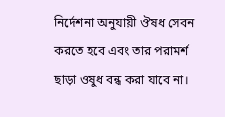নির্দেশনা অনুযায়ী ঔষধ সেবন করতে হবে এবং তার পরামর্শ ছাড়া ওষুধ বন্ধ করা যাবে না।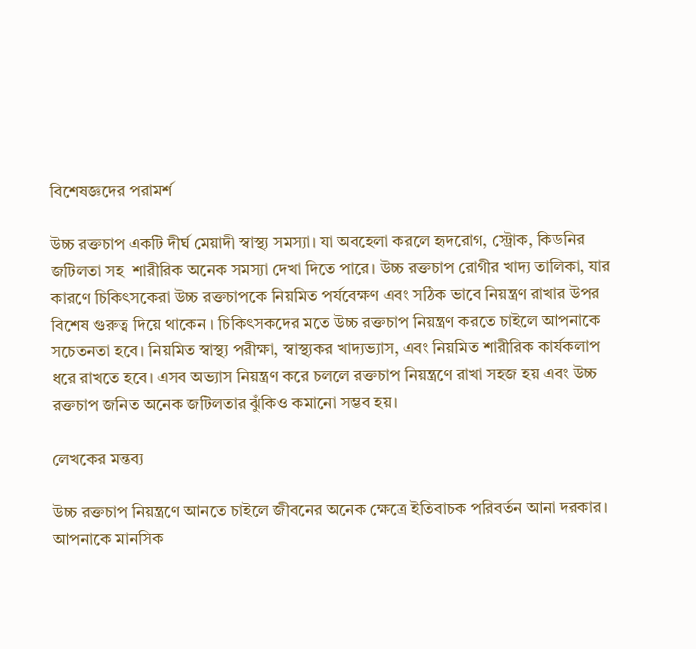বিশেষজ্ঞদের পরামর্শ

উচ্চ রক্তচাপ একটি দীর্ঘ মেয়াদী স্বাস্থ্য সমস্যা। যা অবহেলা করলে হৃদরোগ, স্ট্রোক, কিডনির জটিলতা সহ  শারীরিক অনেক সমস্যা দেখা দিতে পারে। উচ্চ রক্তচাপ রোগীর খাদ্য তালিকা, যার কারণে চিকিৎসকেরা উচ্চ রক্তচাপকে নিয়মিত পর্যবেক্ষণ এবং সঠিক ভাবে নিয়ন্ত্রণ রাখার উপর বিশেষ গুরুত্ব দিয়ে থাকেন । চিকিৎসকদের মতে উচ্চ রক্তচাপ নিয়ন্ত্রণ করতে চাইলে আপনাকে সচেতনতা হবে। নিয়মিত স্বাস্থ্য পরীক্ষা, স্বাস্থ্যকর খাদ্যভ্যাস, এবং নিয়মিত শারীরিক কার্যকলাপ ধরে রাখতে হবে। এসব অভ্যাস নিয়ন্ত্রণ করে চললে রক্তচাপ নিয়ন্ত্রণে রাখা সহজ হয় এবং উচ্চ রক্তচাপ জনিত অনেক জটিলতার ঝুঁকিও কমানো সম্ভব হয়।

লেখকের মন্তব্য

উচ্চ রক্তচাপ নিয়ন্ত্রণে আনতে চাইলে জীবনের অনেক ক্ষেত্রে ইতিবাচক পরিবর্তন আনা দরকার। আপনাকে মানসিক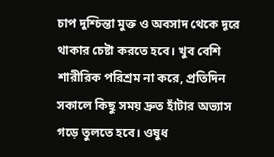চাপ দুশ্চিন্তা মুক্ত ও অবসাদ থেকে দূরে থাকার চেষ্টা করতে হবে। খুব বেশি শারীরিক পরিশ্রম না করে, প্রতিদিন সকালে কিছু সময় দ্রুত হাঁটার অভ্যাস গড়ে তুলতে হবে। ওষুধ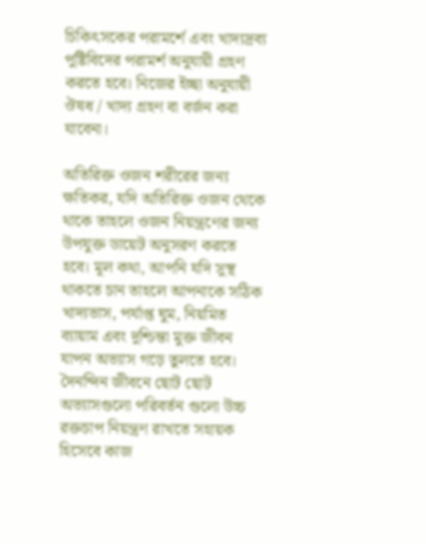চিকিৎসকের পরামর্শে এবং খাদ্যদ্রব্য পুষ্টিবিদের পরামর্শ অনুযায়ী গ্রহণ করতে হবে। নিজের ইচ্ছা অনুযায়ী ঔষধ / খাদ্য গ্রহণ বা বর্জন করা যাবেনা।

অতিরিক্ত ওজন শরীরের জন্য ক্ষতিকর, যদি অতিরিক্ত ওজন থেকে থাকে তাহলে ওজন নিয়ন্ত্রণের জন্য উপযুক্ত ডায়েট অনুসরণ করতে হবে। মূল কথা, আপনি যদি সুস্থ থাকতে চান তাহলে আপনাকে সঠিক খাদ্যভাস, পর্যাপ্ত ঘুম, নিয়মিত ব্যায়াম এবং দুশ্চিন্তা মুক্ত জীবন যাপন অভ্যাস গড়ে তুলতে হবে। দৈনন্দিন জীবনে ছোট ছোট অভ্যাসগুলো পরিবর্তন গুলো উচ্চ রক্তচাপ নিয়ন্ত্রণ রাখতে সহায়ক হিসেবে কাজ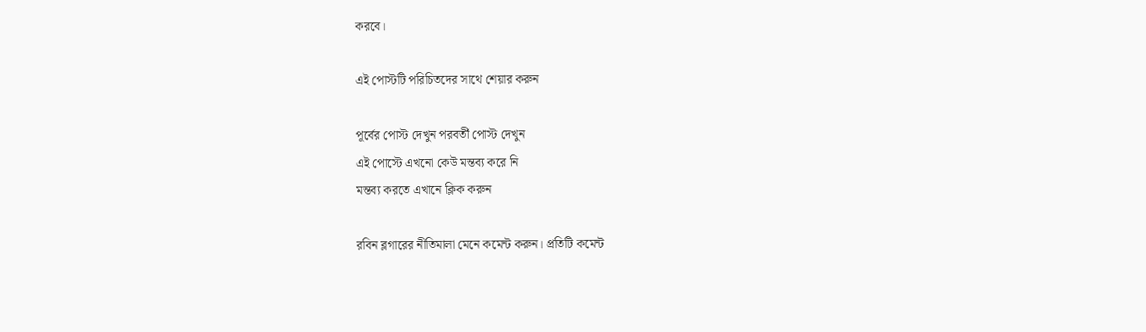করবে।

এই পোস্টটি পরিচিতদের সাথে শেয়ার করুন

পূর্বের পোস্ট দেখুন পরবর্তী পোস্ট দেখুন
এই পোস্টে এখনো কেউ মন্তব্য করে নি
মন্তব্য করতে এখানে ক্লিক করুন

রবিন ব্লগারের নীতিমালা মেনে কমেন্ট করুন। প্রতিটি কমেন্ট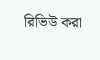রিভিউ করা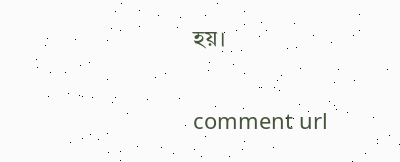হয়।

comment url